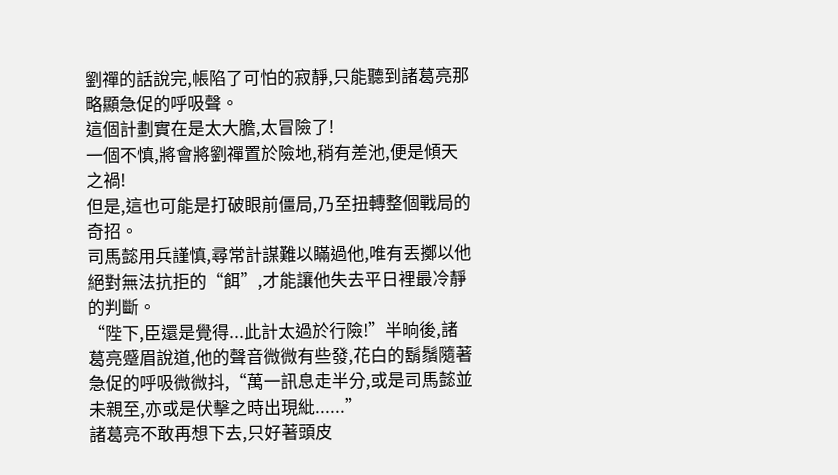劉禪的話說完,帳陷了可怕的寂靜,只能聽到諸葛亮那略顯急促的呼吸聲。
這個計劃實在是太大膽,太冒險了!
一個不慎,將會將劉禪置於險地,稍有差池,便是傾天之禍!
但是,這也可能是打破眼前僵局,乃至扭轉整個戰局的奇招。
司馬懿用兵謹慎,尋常計謀難以瞞過他,唯有丟擲以他絕對無法抗拒的“餌”,才能讓他失去平日裡最冷靜的判斷。
“陛下,臣還是覺得...此計太過於行險!”半晌後,諸葛亮蹙眉說道,他的聲音微微有些發,花白的鬍鬚隨著急促的呼吸微微抖,“萬一訊息走半分,或是司馬懿並未親至,亦或是伏擊之時出現紕......”
諸葛亮不敢再想下去,只好著頭皮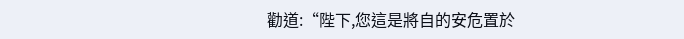勸道:“陛下,您這是將自的安危置於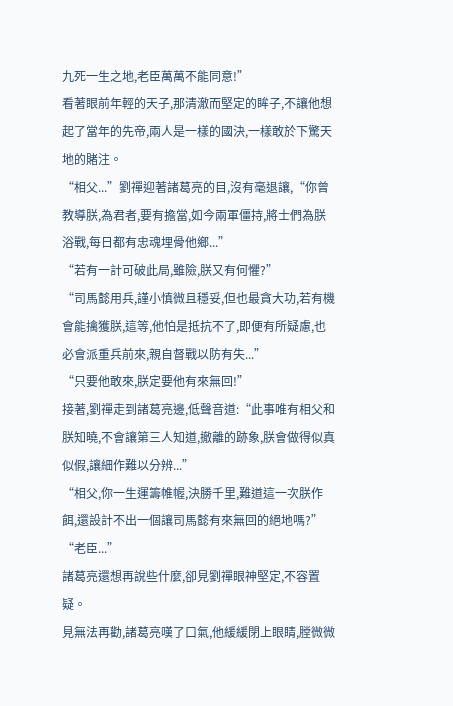九死一生之地,老臣萬萬不能同意!”
看著眼前年輕的天子,那清澈而堅定的眸子,不讓他想起了當年的先帝,兩人是一樣的國決,一樣敢於下驚天地的賭注。
“相父...”劉禪迎著諸葛亮的目,沒有毫退讓,“你曾教導朕,為君者,要有擔當,如今兩軍僵持,將士們為朕浴戰,每日都有忠魂埋骨他鄉...”
“若有一計可破此局,雖險,朕又有何懼?”
“司馬懿用兵,謹小慎微且穩妥,但也最貪大功,若有機會能擒獲朕,這等,他怕是抵抗不了,即便有所疑慮,也必會派重兵前來,親自督戰以防有失...”
“只要他敢來,朕定要他有來無回!”
接著,劉禪走到諸葛亮邊,低聲音道:“此事唯有相父和朕知曉,不會讓第三人知道,撤離的跡象,朕會做得似真似假,讓細作難以分辨...”
“相父,你一生運籌帷幄,決勝千里,難道這一次朕作餌,還設計不出一個讓司馬懿有來無回的絕地嗎?”
“老臣...”
諸葛亮還想再說些什麼,卻見劉禪眼神堅定,不容置疑。
見無法再勸,諸葛亮嘆了口氣,他緩緩閉上眼睛,膛微微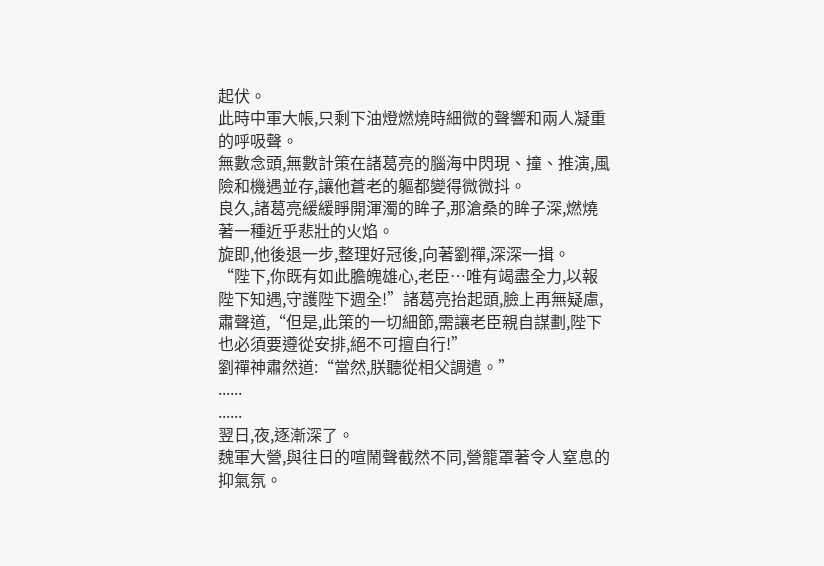起伏。
此時中軍大帳,只剩下油燈燃燒時細微的聲響和兩人凝重的呼吸聲。
無數念頭,無數計策在諸葛亮的腦海中閃現、撞、推演,風險和機遇並存,讓他蒼老的軀都變得微微抖。
良久,諸葛亮緩緩睜開渾濁的眸子,那滄桑的眸子深,燃燒著一種近乎悲壯的火焰。
旋即,他後退一步,整理好冠後,向著劉禪,深深一揖。
“陛下,你既有如此膽魄雄心,老臣…唯有竭盡全力,以報陛下知遇,守護陛下週全!”諸葛亮抬起頭,臉上再無疑慮,肅聲道,“但是,此策的一切細節,需讓老臣親自謀劃,陛下也必須要遵從安排,絕不可擅自行!”
劉禪神肅然道:“當然,朕聽從相父調遣。”
......
......
翌日,夜,逐漸深了。
魏軍大營,與往日的喧鬧聲截然不同,營籠罩著令人窒息的抑氣氛。